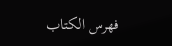فهرس الكتاب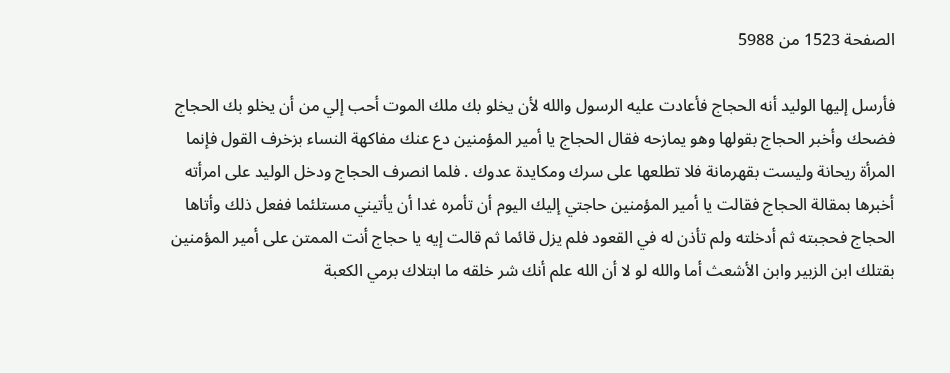الصفحة 1523 من 5988

فأرسل إليها الوليد أنه الحجاج فأعادت عليه الرسول والله لأن يخلو بك ملك الموت أحب إلي من أن يخلو بك الحجاج فضحك وأخبر الحجاج بقولها وهو يمازحه فقال الحجاج يا أمير المؤمنين دع عنك مفاكهة النساء بزخرف القول فإنما المرأة ريحانة وليست بقهرمانة فلا تطلعها على سرك ومكايدة عدوك . فلما انصرف الحجاج ودخل الوليد على امرأته أخبرها بمقالة الحجاج فقالت يا أمير المؤمنين حاجتي إليك اليوم أن تأمره غدا أن يأتيني مستلئما ففعل ذلك وأتاها الحجاج فحجبته ثم أدخلته ولم تأذن له في القعود فلم يزل قائما ثم قالت إيه يا حجاج أنت الممتن على أمير المؤمنين بقتلك ابن الزبير وابن الأشعث أما والله لو لا أن الله علم أنك شر خلقه ما ابتلاك برمي الكعبة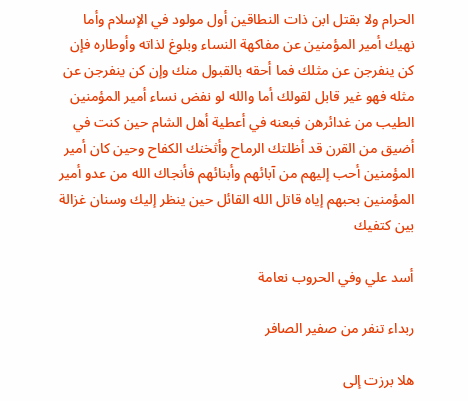الحرام ولا بقتل ابن ذات النطاقين أول مولود في الإسلام وأما نهيك أمير المؤمنين عن مفاكهة النساء وبلوغ لذاته وأوطاره فإن كن ينفرجن عن مثلك فما أحقه بالقبول منك وإن كن ينفرجن عن مثله فهو غير قابل لقولك أما والله لو نفض نساء أمير المؤمنين الطيب من غدائرهن فبعنه في أعطية أهل الشام حين كنت في أضيق من القرن قد أظلتك الرماح وأثخنك الكفاح وحين كان أمير المؤمنين أحب إليهم من آبائهم وأبنائهم فأنجاك الله من عدو أمير المؤمنين بحبهم إياه قاتل الله القائل حين ينظر إليك وسنان غزالة بين كتفيك

أسد علي وفي الحروب نعامة

ربداء تنفر من صفير الصافر

هلا برزت إلى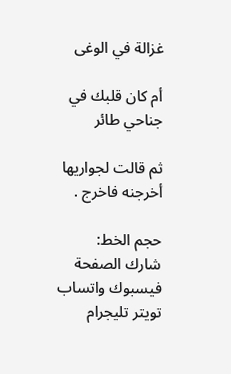غزالة في الوغى

أم كان قلبك في جناحي طائر

ثم قالت لجواريها أخرجنه فاخرج .

حجم الخط:
شارك الصفحة
فيسبوك واتساب تويتر تليجرام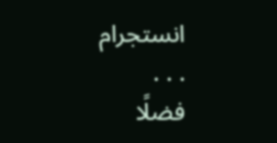انستجرام
. . .
فضلًا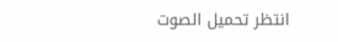انتظر تحميل الصوت